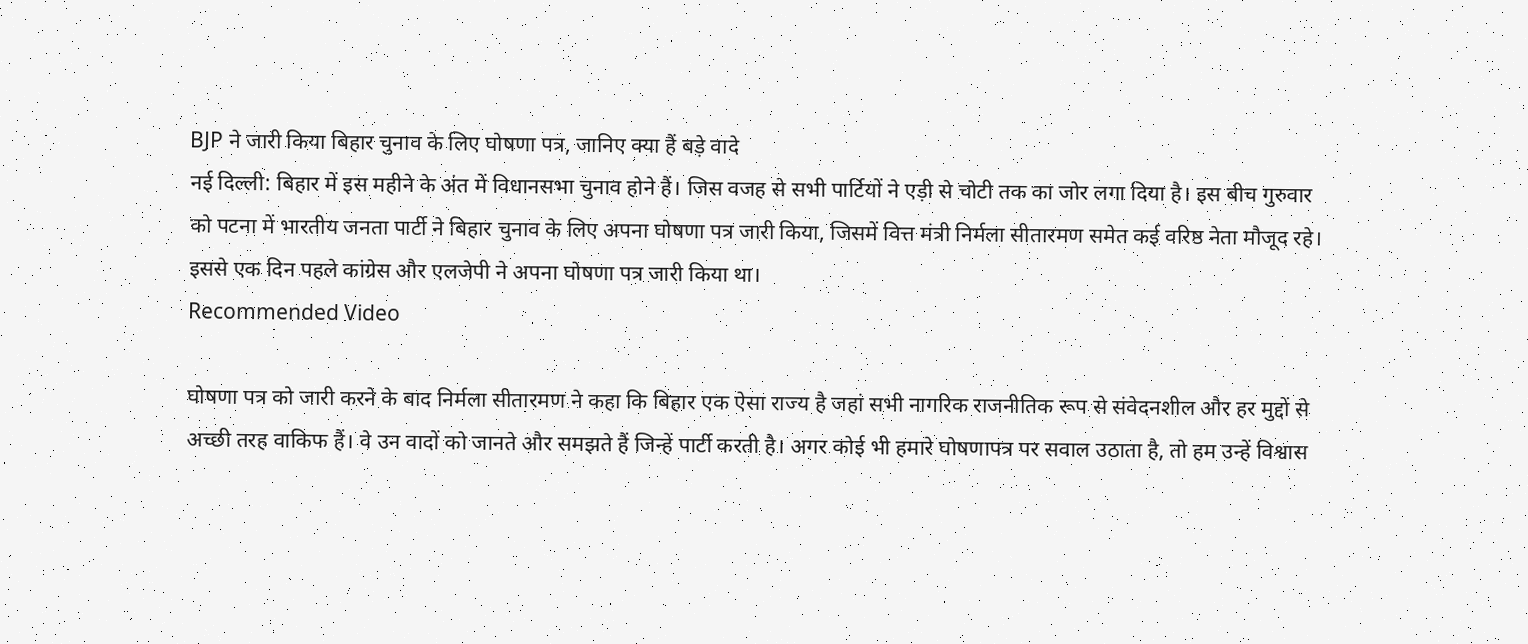BJP ने जारी किया बिहार चुनाव के लिए घोषणा पत्र, जानिए क्या हैं बड़े वादे
नई दिल्ली: बिहार में इस महीने के अंत में विधानसभा चुनाव होने हैं। जिस वजह से सभी पार्टियों ने एड़ी से चोटी तक का जोर लगा दिया है। इस बीच गुरुवार को पटना में भारतीय जनता पार्टी ने बिहार चुनाव के लिए अपना घोषणा पत्र जारी किया, जिसमें वित्त मंत्री निर्मला सीतारमण समेत कई वरिष्ठ नेता मौजूद रहे। इससे एक दिन पहले कांग्रेस और एलजेपी ने अपना घोषणा पत्र जारी किया था।
Recommended Video

घोषणा पत्र को जारी करने के बाद निर्मला सीतारमण ने कहा कि बिहार एक ऐसा राज्य है जहां सभी नागरिक राजनीतिक रूप से संवेदनशील और हर मुद्दों से अच्छी तरह वाकिफ हैं। वे उन वादों को जानते और समझते हैं जिन्हें पार्टी करती है। अगर कोई भी हमारे घोषणापत्र पर सवाल उठाता है, तो हम उन्हें विश्वास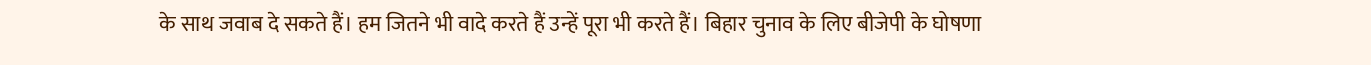के साथ जवाब दे सकते हैं। हम जितने भी वादे करते हैं उन्हें पूरा भी करते हैं। बिहार चुनाव के लिए बीजेपी के घोषणा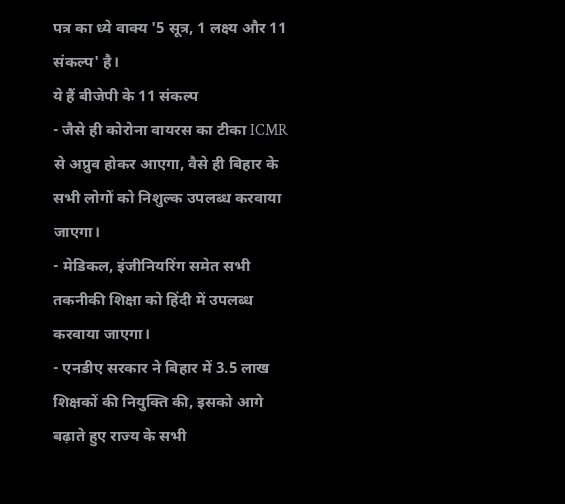पत्र का ध्ये वाक्य '5 सूत्र, 1 लक्ष्य और 11 संकल्प' है।
ये हैं बीजेपी के 11 संकल्प
- जैसे ही कोरोना वायरस का टीका ICMR से अप्रुव होकर आएगा, वैसे ही बिहार के सभी लोगों को निशुल्क उपलब्ध करवाया जाएगा।
- मेडिकल, इंजीनियरिंग समेत सभी तकनीकी शिक्षा को हिंदी में उपलब्ध करवाया जाएगा।
- एनडीए सरकार ने बिहार में 3.5 लाख शिक्षकों की नियुक्ति की, इसको आगे बढ़ाते हुए राज्य के सभी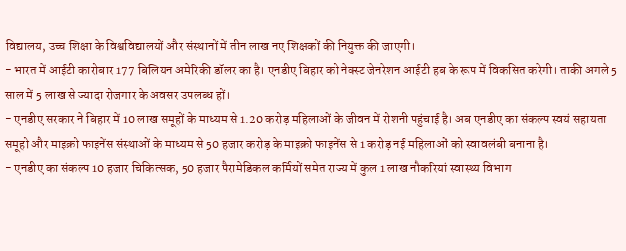विद्यालय, उच्च शिक्षा के विश्वविद्यालयों और संस्थानों में तीन लाख नए शिक्षकों की नियुक्त की जाएगी।
- भारत में आईटी कारोबार 177 बिलियन अमेरिकी डॉलर का है। एनडीए बिहार को नेक्स्ट जेनरेशन आईटी हब के रूप में विकसित करेगी। ताकी अगले 5 साल में 5 लाख से ज्यादा रोजगार के अवसर उपलब्ध हों।
- एनडीए सरकार ने बिहार में 10 लाख समूहों के माध्यम से 1.20 करोड़ महिलाओं के जीवन में रोशनी पहुंचाई है। अब एनडीए का संकल्प स्वयं सहायता समूहो और माइक्रो फाइनेंस संस्थाओं के माध्यम से 50 हजार करोड़ के माइक्रो फाइनेंस से 1 करोड़ नई महिलाओं को स्वावलंबी बनाना है।
- एनडीए का संकल्प 10 हजार चिकित्सक, 50 हजार पैरामेडिकल कर्मियों समेत राज्य में कुल 1 लाख नौकरियां स्वास्थ्य विभाग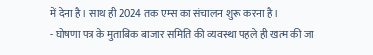में देना है। साथ ही 2024 तक एम्स का संचालन शुरू करना है।
- घोषणा पत्र के मुताबिक बाजार समिति की व्यवस्था पहले ही खत्म की जा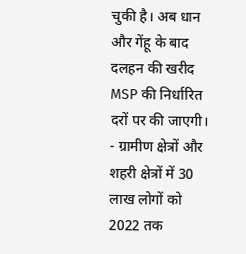चुकी है। अब धान और गेंहू के बाद दलहन की खरीद MSP की निर्धारित दरों पर की जाएगी।
- ग्रामीण क्षेत्रों और शहरी क्षेत्रों में 30 लाख लोगों को 2022 तक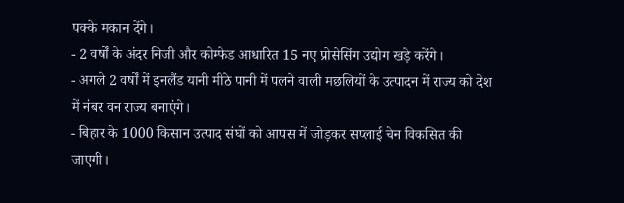पक्के मकान देंगे।
- 2 वर्षों के अंदर निजी और कोम्फेड आधारित 15 नए प्रोसेसिंग उद्योग खड़े करेंगे।
- अगले 2 वर्षों में इनलैंड यानी मीठे पानी में पलने वाली मछलियों के उत्पादन में राज्य को देश में नंबर वन राज्य बनाएंगे।
- बिहार के 1000 किसान उत्पाद संघों को आपस में जोड़कर सप्लाई चेन विकसित की जाएगी।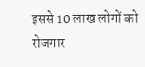इससे 10 लाख लोगों को रोजगार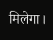मिलेगा।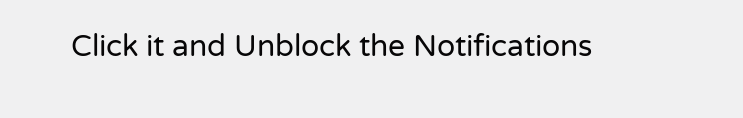Click it and Unblock the Notifications